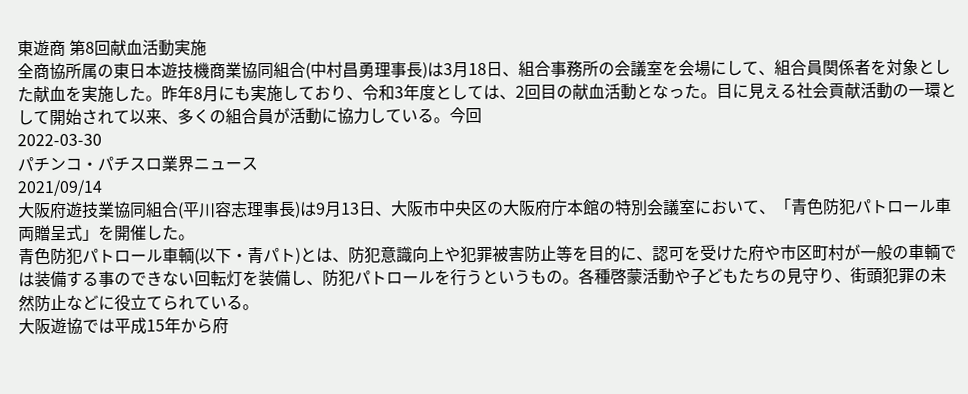東遊商 第8回献血活動実施
全商協所属の東日本遊技機商業協同組合(中村昌勇理事長)は3月18日、組合事務所の会議室を会場にして、組合員関係者を対象とした献血を実施した。昨年8月にも実施しており、令和3年度としては、2回目の献血活動となった。目に見える社会貢献活動の一環として開始されて以来、多くの組合員が活動に協力している。今回
2022-03-30
パチンコ・パチスロ業界ニュース
2021/09/14
大阪府遊技業協同組合(平川容志理事長)は9月13日、大阪市中央区の大阪府庁本館の特別会議室において、「青色防犯パトロール車両贈呈式」を開催した。
青色防犯パトロール車輌(以下・青パト)とは、防犯意識向上や犯罪被害防止等を目的に、認可を受けた府や市区町村が一般の車輌では装備する事のできない回転灯を装備し、防犯パトロールを行うというもの。各種啓蒙活動や子どもたちの見守り、街頭犯罪の未然防止などに役立てられている。
大阪遊協では平成15年から府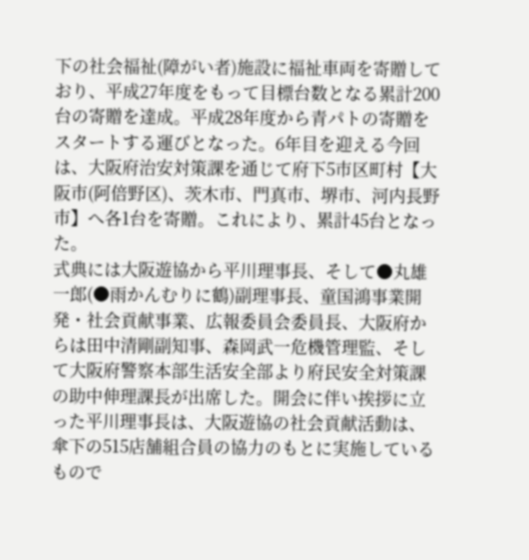下の社会福祉(障がい者)施設に福祉車両を寄贈しており、平成27年度をもって目標台数となる累計200台の寄贈を達成。平成28年度から青パトの寄贈をスタートする運びとなった。6年目を迎える今回は、大阪府治安対策課を通じて府下5市区町村【大阪市(阿倍野区)、茨木市、門真市、堺市、河内長野市】へ各1台を寄贈。これにより、累計45台となった。
式典には大阪遊協から平川理事長、そして●丸雄一郎(●雨かんむりに鶴)副理事長、童国鴻事業開発・社会貢献事業、広報委員会委員長、大阪府からは田中清剛副知事、森岡武一危機管理監、そして大阪府警察本部生活安全部より府民安全対策課の助中伸理課長が出席した。開会に伴い挨拶に立った平川理事長は、大阪遊協の社会貢献活動は、傘下の515店舗組合員の協力のもとに実施しているもので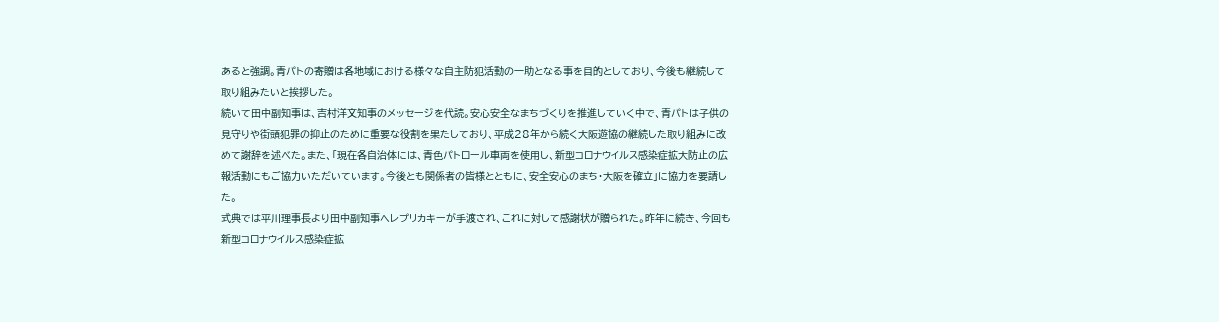あると強調。青パトの寄贈は各地域における様々な自主防犯活動の一助となる事を目的としており、今後も継続して取り組みたいと挨拶した。
続いて田中副知事は、吉村洋文知事のメッセージを代読。安心安全なまちづくりを推進していく中で、青パトは子供の見守りや街頭犯罪の抑止のために重要な役割を果たしており、平成28年から続く大阪遊協の継続した取り組みに改めて謝辞を述べた。また、「現在各自治体には、青色パトロール車両を使用し、新型コロナウイルス感染症拡大防止の広報活動にもご協力いただいています。今後とも関係者の皆様とともに、安全安心のまち・大阪を確立」に協力を要請した。
式典では平川理事長より田中副知事へレプリカキーが手渡され、これに対して感謝状が贈られた。昨年に続き、今回も新型コロナウイルス感染症拡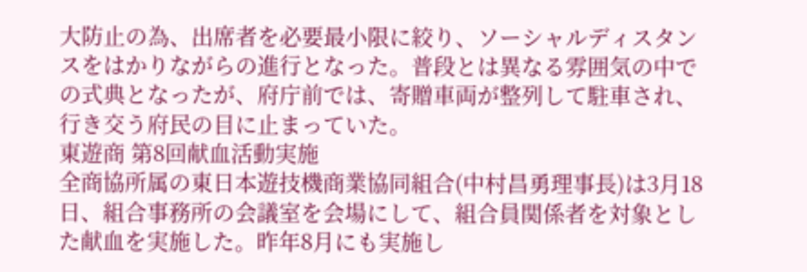大防止の為、出席者を必要最小限に絞り、ソーシャルディスタンスをはかりながらの進行となった。普段とは異なる雰囲気の中での式典となったが、府庁前では、寄贈車両が整列して駐車され、行き交う府民の目に止まっていた。
東遊商 第8回献血活動実施
全商協所属の東日本遊技機商業協同組合(中村昌勇理事長)は3月18日、組合事務所の会議室を会場にして、組合員関係者を対象とした献血を実施した。昨年8月にも実施し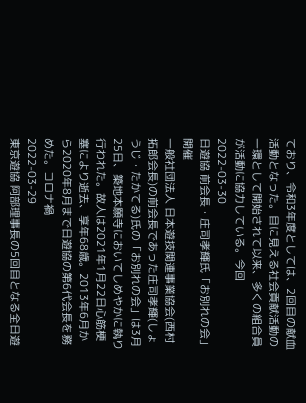ており、令和3年度としては、2回目の献血活動となった。目に見える社会貢献活動の一環として開始されて以来、多くの組合員が活動に協力している。今回
2022-03-30
日遊協 前会長・庄司孝輝氏「お別れの会」開催
一般社団法人 日本遊技関連事業協会(西村拓郎会長)の前会長であった庄司孝輝(しょうじ・たかてる)氏の「お別れの会」は3月25日、築地本願寺においてしめやかに執り行われた。故人は2021年1月22日心筋梗塞により逝去、享年68歳。2013年6月から2020年8月まで日遊協の第6代会長を務めた。コロナ禍
2022-03-29
東京遊協 阿部理事長の5回目となる全日遊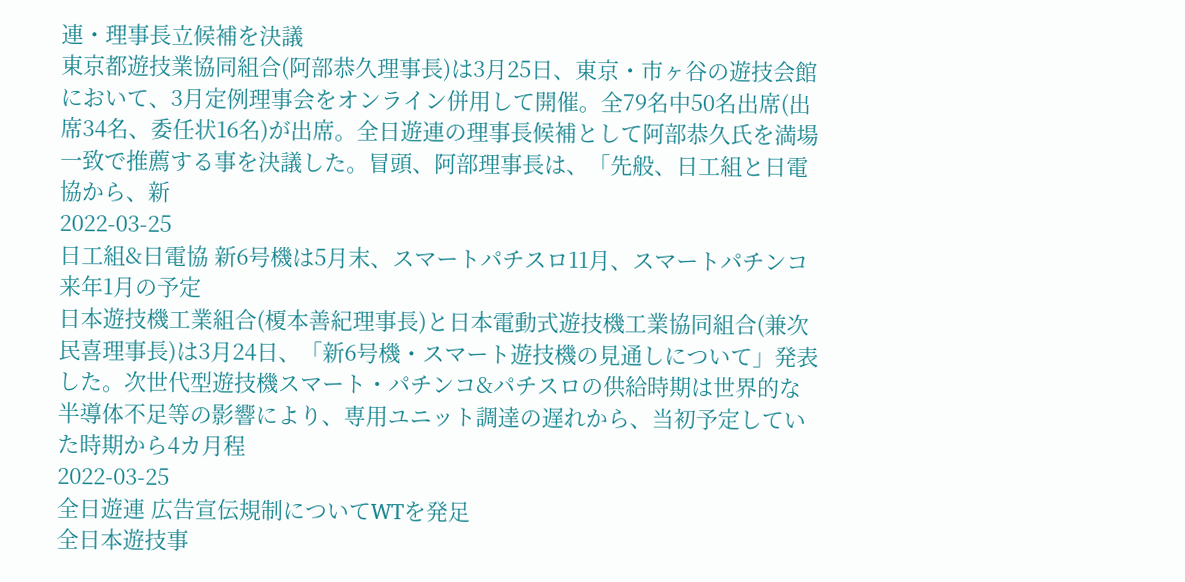連・理事長立候補を決議
東京都遊技業協同組合(阿部恭久理事長)は3月25日、東京・市ヶ谷の遊技会館において、3月定例理事会をオンライン併用して開催。全79名中50名出席(出席34名、委任状16名)が出席。全日遊連の理事長候補として阿部恭久氏を満場一致で推薦する事を決議した。冒頭、阿部理事長は、「先般、日工組と日電協から、新
2022-03-25
日工組&日電協 新6号機は5月末、スマートパチスロ11月、スマートパチンコ来年1月の予定
日本遊技機工業組合(榎本善紀理事長)と日本電動式遊技機工業協同組合(兼次民喜理事長)は3月24日、「新6号機・スマート遊技機の見通しについて」発表した。次世代型遊技機スマート・パチンコ&パチスロの供給時期は世界的な半導体不足等の影響により、専用ユニット調達の遅れから、当初予定していた時期から4カ月程
2022-03-25
全日遊連 広告宣伝規制についてWTを発足
全日本遊技事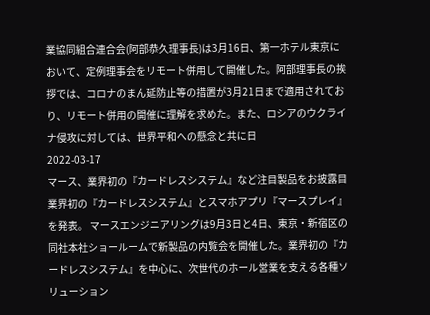業協同組合連合会(阿部恭久理事長)は3月16日、第一ホテル東京において、定例理事会をリモート併用して開催した。阿部理事長の挨拶では、コロナのまん延防止等の措置が3月21日まで適用されており、リモート併用の開催に理解を求めた。また、ロシアのウクライナ侵攻に対しては、世界平和への懸念と共に日
2022-03-17
マース、業界初の『カードレスシステム』など注目製品をお披露目
業界初の『カードレスシステム』とスマホアプリ『マースプレイ』を発表。 マースエンジニアリングは9月3日と4日、東京・新宿区の同社本社ショールームで新製品の内覧会を開催した。業界初の『カードレスシステム』を中心に、次世代のホール営業を支える各種ソリューション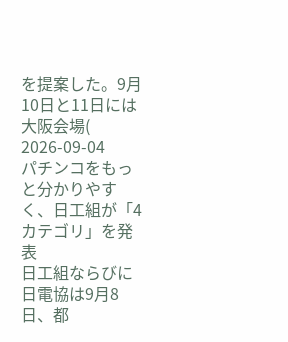を提案した。9月10日と11日には大阪会場(
2026-09-04
パチンコをもっと分かりやすく、日工組が「4カテゴリ」を発表
日工組ならびに日電協は9月8日、都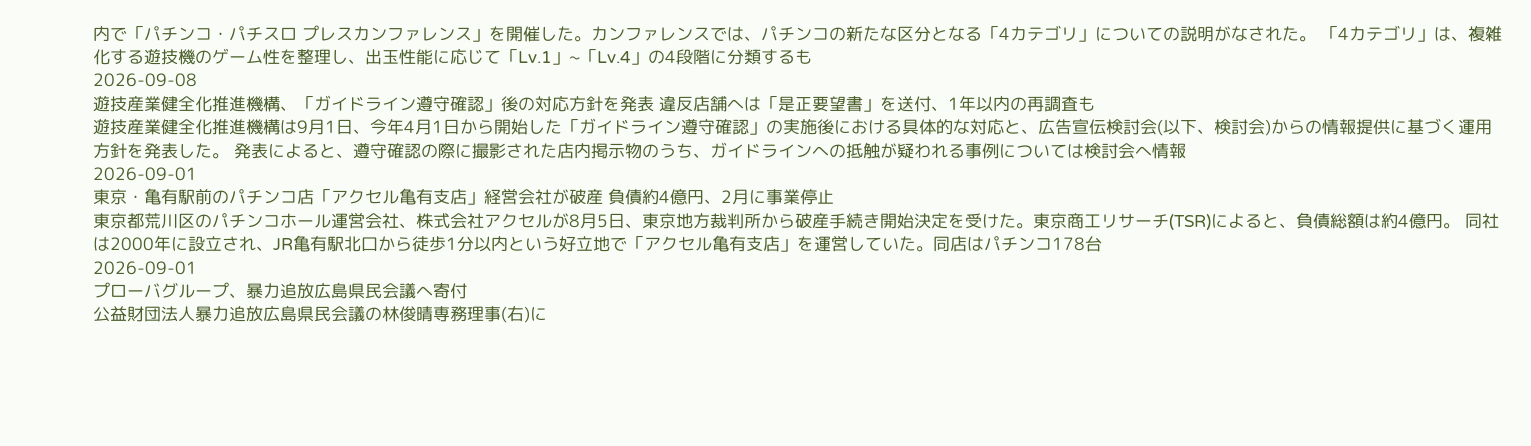内で「パチンコ・パチスロ プレスカンファレンス」を開催した。カンファレンスでは、パチンコの新たな区分となる「4カテゴリ」についての説明がなされた。 「4カテゴリ」は、複雑化する遊技機のゲーム性を整理し、出玉性能に応じて「Lv.1」~「Lv.4」の4段階に分類するも
2026-09-08
遊技産業健全化推進機構、「ガイドライン遵守確認」後の対応方針を発表 違反店舗へは「是正要望書」を送付、1年以内の再調査も
遊技産業健全化推進機構は9月1日、今年4月1日から開始した「ガイドライン遵守確認」の実施後における具体的な対応と、広告宣伝検討会(以下、検討会)からの情報提供に基づく運用方針を発表した。 発表によると、遵守確認の際に撮影された店内掲示物のうち、ガイドラインへの抵触が疑われる事例については検討会へ情報
2026-09-01
東京・亀有駅前のパチンコ店「アクセル亀有支店」経営会社が破産 負債約4億円、2月に事業停止
東京都荒川区のパチンコホール運営会社、株式会社アクセルが8月5日、東京地方裁判所から破産手続き開始決定を受けた。東京商工リサーチ(TSR)によると、負債総額は約4億円。 同社は2000年に設立され、JR亀有駅北口から徒歩1分以内という好立地で「アクセル亀有支店」を運営していた。同店はパチンコ178台
2026-09-01
プローバグループ、暴力追放広島県民会議へ寄付
公益財団法人暴力追放広島県民会議の林俊晴専務理事(右)に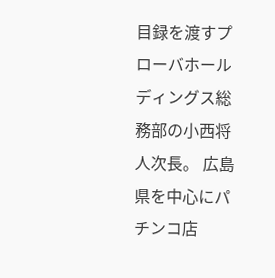目録を渡すプローバホールディングス総務部の小西将人次長。 広島県を中心にパチンコ店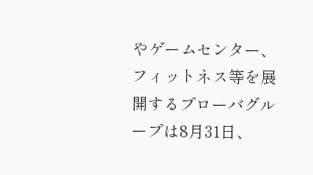やゲームセンター、フィットネス等を展開するプローバグループは8月31日、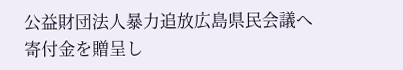公益財団法人暴力追放広島県民会議へ寄付金を贈呈し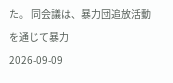た。 同会議は、暴力団追放活動を通じて暴力
2026-09-09